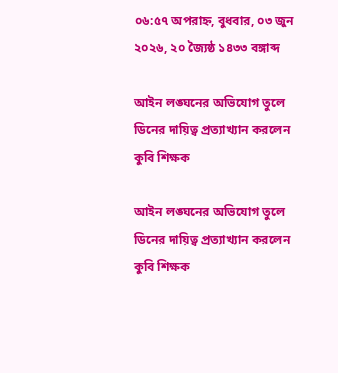০৬:৫৭ অপরাহ্ন, বুধবার, ০৩ জুন ২০২৬, ২০ জ্যৈষ্ঠ ১৪৩৩ বঙ্গাব্দ

আইন লঙ্ঘনের অভিযোগ তুলে ডিনের দায়িত্ব প্রত্যাখ্যান করলেন কুবি শিক্ষক

আইন লঙ্ঘনের অভিযোগ তুলে ডিনের দায়িত্ব প্রত্যাখ্যান করলেন কুবি শিক্ষক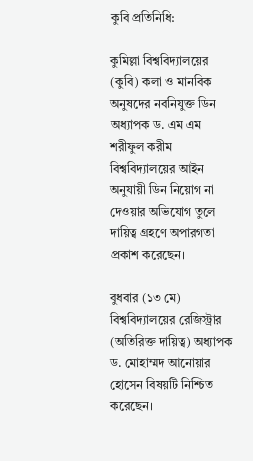কুবি প্রতিনিধি:

কুমিল্লা বিশ্ববিদ্যালয়ের (কুবি) কলা ও মানবিক অনুষদের নবনিযুক্ত ডিন অধ্যাপক ড. এম এম শরীফুল করীম বিশ্ববিদ্যালয়ের আইন অনুযায়ী ডিন নিয়োগ না দেওয়ার অভিযোগ তুলে দায়িত্ব গ্রহণে অপারগতা প্রকাশ করেছেন।

বুধবার (১৩ মে) বিশ্ববিদ্যালয়ের রেজিস্ট্রার (অতিরিক্ত দায়িত্ব) অধ্যাপক ড. মোহাম্মদ আনোয়ার হোসেন বিষয়টি নিশ্চিত করেছেন।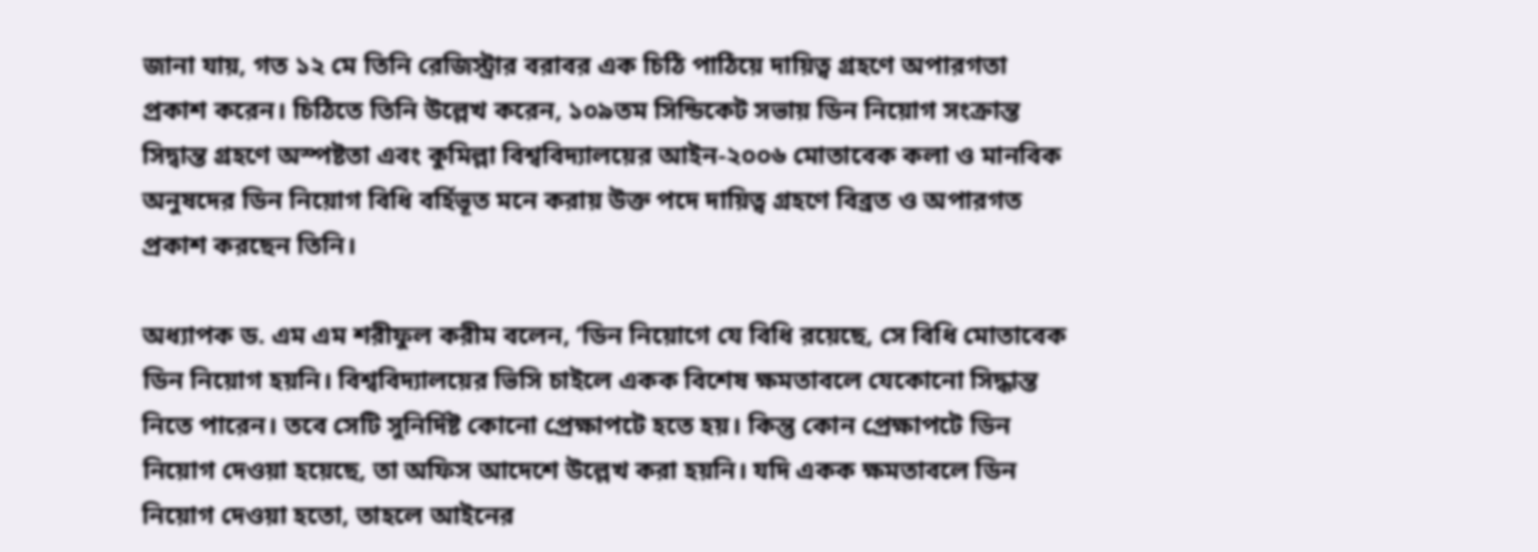জানা যায়, গত ১২ মে তিনি রেজিস্ট্রার বরাবর এক চিঠি পাঠিয়ে দায়িত্ব গ্রহণে অপারগতা প্রকাশ করেন। চিঠিতে তিনি উল্লেখ করেন, ১০৯তম সিন্ডিকেট সভায় ডিন নিয়োগ সংক্রান্ত সিদ্বান্ত গ্রহণে অস্পষ্টতা এবং কুমিল্লা বিশ্ববিদ্যালয়ের আইন-২০০৬ মোতাবেক কলা ও মানবিক অনুষদের ডিন নিয়োগ বিধি বর্হিভূত মনে করায় উক্ত পদে দায়িত্ব গ্রহণে বিব্রত ও অপারগত প্রকাশ করছেন তিনি।

অধ্যাপক ড. এম এম শরীফুল করীম বলেন, ‘ডিন নিয়োগে যে বিধি রয়েছে, সে বিধি মোতাবেক ডিন নিয়োগ হয়নি। বিশ্ববিদ্যালয়ের ভিসি চাইলে একক বিশেষ ক্ষমতাবলে যেকোনো সিদ্ধান্ত নিতে পারেন। তবে সেটি সুনির্দিষ্ট কোনো প্রেক্ষাপটে হতে হয়। কিন্তু কোন প্রেক্ষাপটে ডিন নিয়োগ দেওয়া হয়েছে, তা অফিস আদেশে উল্লেখ করা হয়নি। যদি একক ক্ষমতাবলে ডিন নিয়োগ দেওয়া হতো, তাহলে আইনের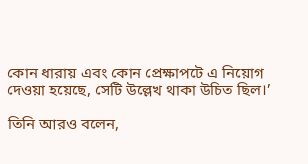কোন ধারায় এবং কোন প্রেক্ষাপটে এ নিয়োগ দেওয়া হয়েছে, সেটি উল্লেখ থাকা উচিত ছিল।’

তিনি আরও বলেন,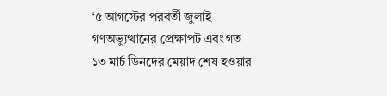‘৫ আগস্টের পরবর্তী জুলাই গণঅভ্যুত্থানের প্রেক্ষাপট এবং গত ১৩ মার্চ ডিনদের মেয়াদ শেষ হওয়ার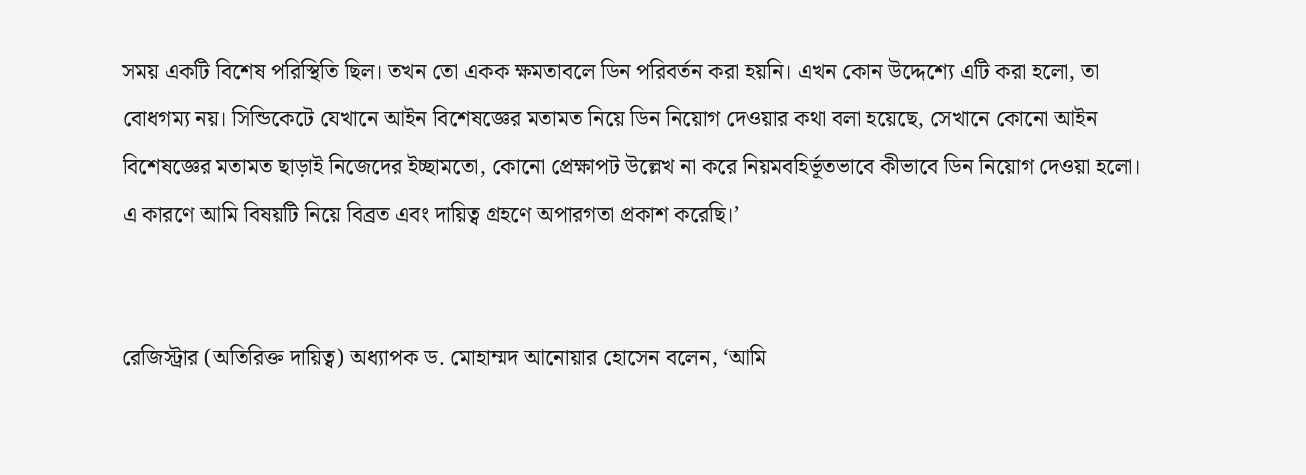সময় একটি বিশেষ পরিস্থিতি ছিল। তখন তো একক ক্ষমতাবলে ডিন পরিবর্তন করা হয়নি। এখন কোন উদ্দেশ্যে এটি করা হলো, তা বোধগম্য নয়। সিন্ডিকেটে যেখানে আইন বিশেষজ্ঞের মতামত নিয়ে ডিন নিয়োগ দেওয়ার কথা বলা হয়েছে, সেখানে কোনো আইন বিশেষজ্ঞের মতামত ছাড়াই নিজেদের ইচ্ছামতো, কোনো প্রেক্ষাপট উল্লেখ না করে নিয়মবহির্ভূতভাবে কীভাবে ডিন নিয়োগ দেওয়া হলো। এ কারণে আমি বিষয়টি নিয়ে বিব্রত এবং দায়িত্ব গ্রহণে অপারগতা প্রকাশ করেছি।’


রেজিস্ট্রার (অতিরিক্ত দায়িত্ব) অধ্যাপক ড. মোহাম্মদ আনোয়ার হোসেন বলেন, ‘আমি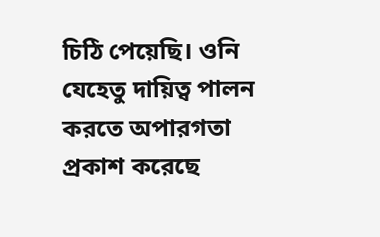চিঠি পেয়েছি। ওনি যেহেতু দায়িত্ব পালন করতে অপারগতা প্রকাশ করেছে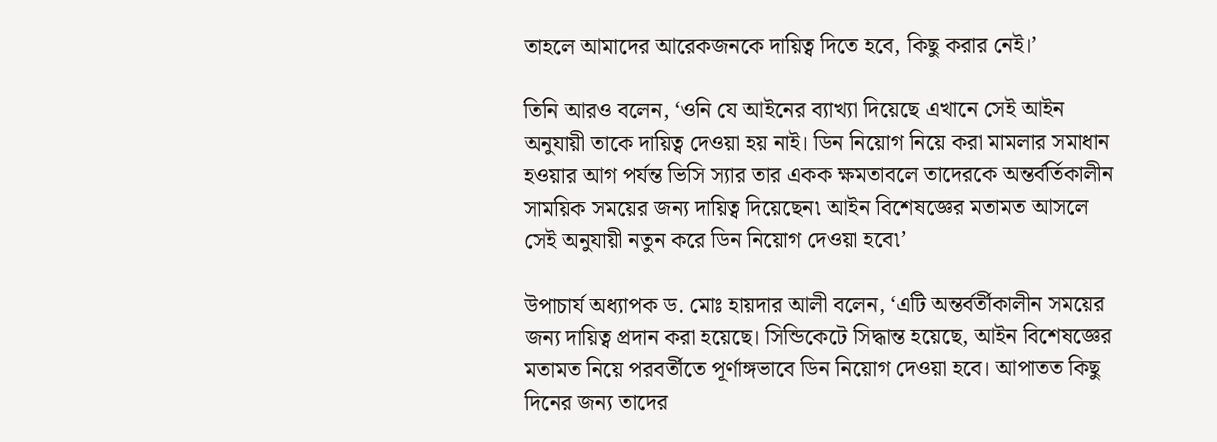তাহলে আমাদের আরেকজনকে দায়িত্ব দিতে হবে, কিছু করার নেই।’

তিনি আরও বলেন, ‘ওনি যে আইনের ব্যাখ্যা দিয়েছে এখানে সেই আইন অনুযায়ী তাকে দায়িত্ব দেওয়া হয় নাই। ডিন নিয়োগ নিয়ে করা মামলার সমাধান হওয়ার আগ পর্যন্ত ভিসি স্যার তার একক ক্ষমতাবলে তাদেরকে অন্তর্বর্তিকালীন সাময়িক সময়ের জন্য দায়িত্ব দিয়েছেন৷ আইন বিশেষজ্ঞের মতামত আসলে সেই অনুযায়ী নতুন করে ডিন নিয়োগ দেওয়া হবে৷’

উপাচার্য অধ্যাপক ড. মোঃ হায়দার আলী বলেন, ‘এটি অন্তর্বর্তীকালীন সময়ের জন্য দায়িত্ব প্রদান করা হয়েছে। সিন্ডিকেটে সিদ্ধান্ত হয়েছে, আইন বিশেষজ্ঞের মতামত নিয়ে পরবর্তীতে পূর্ণাঙ্গভাবে ডিন নিয়োগ দেওয়া হবে। আপাতত কিছু দিনের জন্য তাদের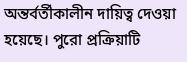অন্তর্বর্তীকালীন দায়িত্ব দেওয়া হয়েছে। পুরো প্রক্রিয়াটি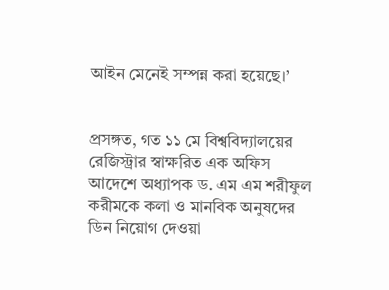আইন মেনেই সম্পন্ন করা হয়েছে।’


প্রসঙ্গত, গত ১১ মে বিশ্ববিদ্যালয়ের রেজিস্ট্রার স্বাক্ষরিত এক অফিস আদেশে অধ্যাপক ড. এম এম শরীফুল করীমকে কলা ও মানবিক অনুষদের ডিন নিয়োগ দেওয়া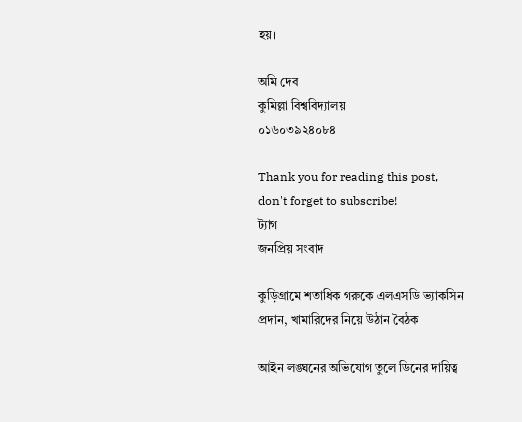হয়।

অমি দেব
কুমিল্লা বিশ্ববিদ্যালয়
০১৬০৩৯২৪০৮৪

Thank you for reading this post, don't forget to subscribe!
ট্যাগ
জনপ্রিয় সংবাদ

কুড়িগ্রামে শতাধিক গরুকে এলএসডি ভ্যাকসিন প্রদান, খামারিদের নিয়ে উঠান বৈঠক

আইন লঙ্ঘনের অভিযোগ তুলে ডিনের দায়িত্ব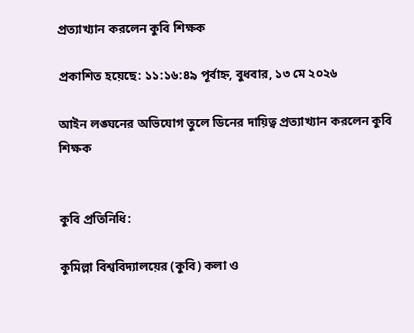প্রত্যাখ্যান করলেন কুবি শিক্ষক

প্রকাশিত হয়েছে: ১১:১৬:৪৯ পূর্বাহ্ন, বুধবার, ১৩ মে ২০২৬

আইন লঙ্ঘনের অভিযোগ তুলে ডিনের দায়িত্ব প্রত্যাখ্যান করলেন কুবি শিক্ষক


কুবি প্রতিনিধি:

কুমিল্লা বিশ্ববিদ্যালয়ের (কুবি) কলা ও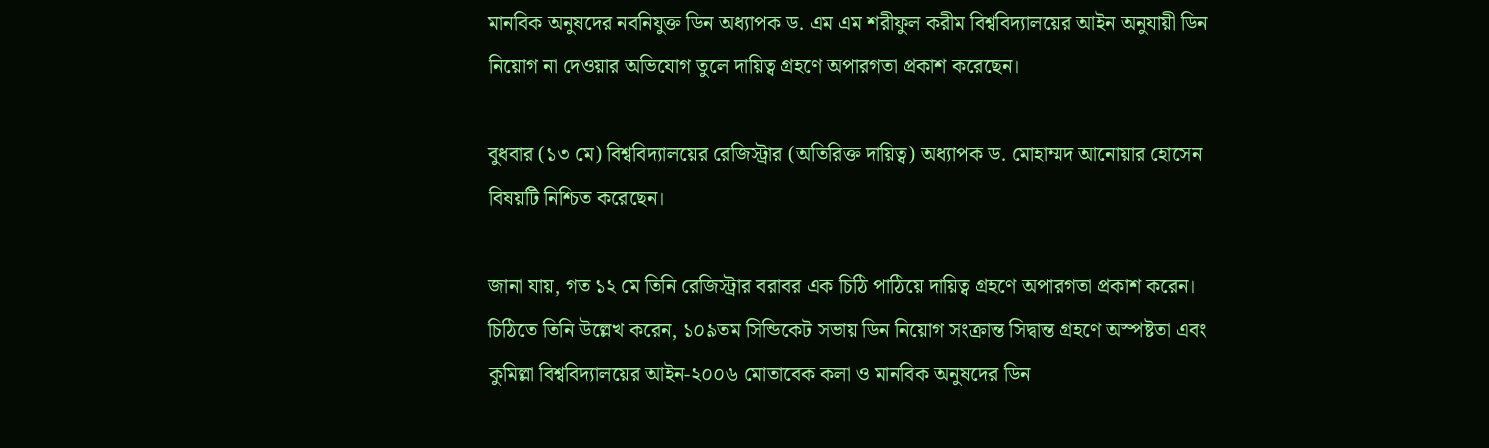মানবিক অনুষদের নবনিযুক্ত ডিন অধ্যাপক ড. এম এম শরীফুল করীম বিশ্ববিদ্যালয়ের আইন অনুযায়ী ডিন নিয়োগ না দেওয়ার অভিযোগ তুলে দায়িত্ব গ্রহণে অপারগতা প্রকাশ করেছেন।

বুধবার (১৩ মে) বিশ্ববিদ্যালয়ের রেজিস্ট্রার (অতিরিক্ত দায়িত্ব) অধ্যাপক ড. মোহাম্মদ আনোয়ার হোসেন বিষয়টি নিশ্চিত করেছেন।

জানা যায়, গত ১২ মে তিনি রেজিস্ট্রার বরাবর এক চিঠি পাঠিয়ে দায়িত্ব গ্রহণে অপারগতা প্রকাশ করেন। চিঠিতে তিনি উল্লেখ করেন, ১০৯তম সিন্ডিকেট সভায় ডিন নিয়োগ সংক্রান্ত সিদ্বান্ত গ্রহণে অস্পষ্টতা এবং কুমিল্লা বিশ্ববিদ্যালয়ের আইন-২০০৬ মোতাবেক কলা ও মানবিক অনুষদের ডিন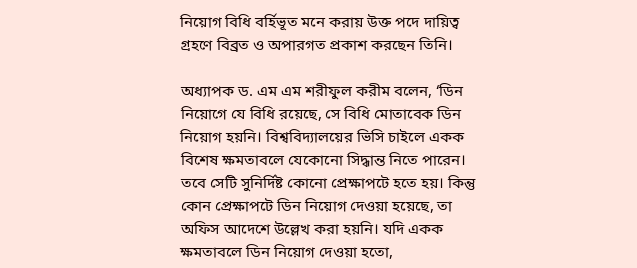নিয়োগ বিধি বর্হিভূত মনে করায় উক্ত পদে দায়িত্ব গ্রহণে বিব্রত ও অপারগত প্রকাশ করছেন তিনি।

অধ্যাপক ড. এম এম শরীফুল করীম বলেন, ‘ডিন নিয়োগে যে বিধি রয়েছে, সে বিধি মোতাবেক ডিন নিয়োগ হয়নি। বিশ্ববিদ্যালয়ের ভিসি চাইলে একক বিশেষ ক্ষমতাবলে যেকোনো সিদ্ধান্ত নিতে পারেন। তবে সেটি সুনির্দিষ্ট কোনো প্রেক্ষাপটে হতে হয়। কিন্তু কোন প্রেক্ষাপটে ডিন নিয়োগ দেওয়া হয়েছে, তা অফিস আদেশে উল্লেখ করা হয়নি। যদি একক ক্ষমতাবলে ডিন নিয়োগ দেওয়া হতো,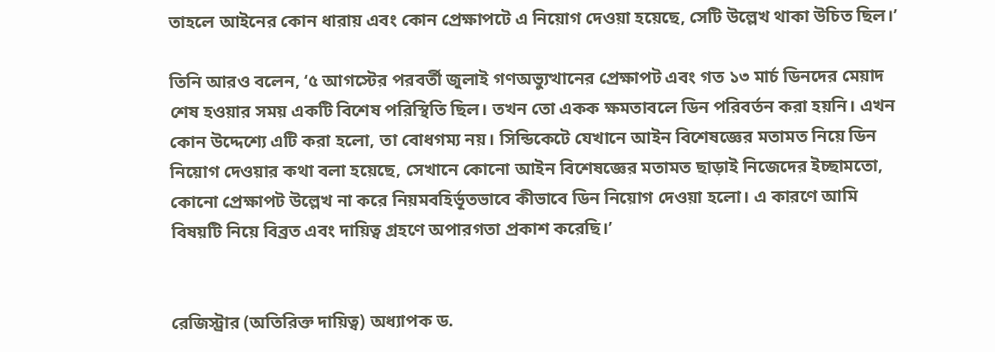তাহলে আইনের কোন ধারায় এবং কোন প্রেক্ষাপটে এ নিয়োগ দেওয়া হয়েছে, সেটি উল্লেখ থাকা উচিত ছিল।’

তিনি আরও বলেন, ‘৫ আগস্টের পরবর্তী জুলাই গণঅভ্যুত্থানের প্রেক্ষাপট এবং গত ১৩ মার্চ ডিনদের মেয়াদ শেষ হওয়ার সময় একটি বিশেষ পরিস্থিতি ছিল। তখন তো একক ক্ষমতাবলে ডিন পরিবর্তন করা হয়নি। এখন কোন উদ্দেশ্যে এটি করা হলো, তা বোধগম্য নয়। সিন্ডিকেটে যেখানে আইন বিশেষজ্ঞের মতামত নিয়ে ডিন নিয়োগ দেওয়ার কথা বলা হয়েছে, সেখানে কোনো আইন বিশেষজ্ঞের মতামত ছাড়াই নিজেদের ইচ্ছামতো, কোনো প্রেক্ষাপট উল্লেখ না করে নিয়মবহির্ভূতভাবে কীভাবে ডিন নিয়োগ দেওয়া হলো। এ কারণে আমি বিষয়টি নিয়ে বিব্রত এবং দায়িত্ব গ্রহণে অপারগতা প্রকাশ করেছি।’


রেজিস্ট্রার (অতিরিক্ত দায়িত্ব) অধ্যাপক ড.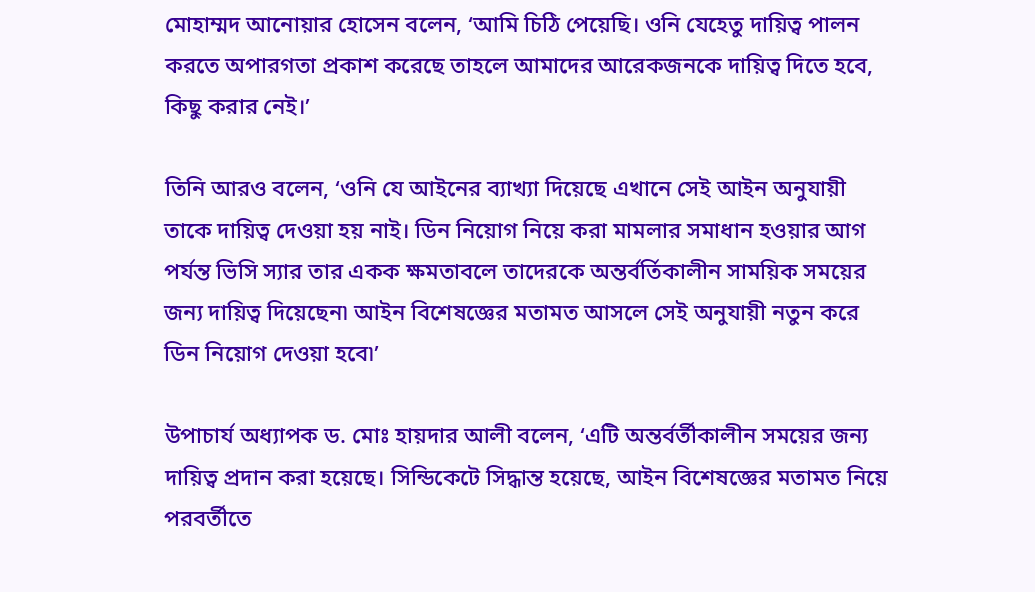মোহাম্মদ আনোয়ার হোসেন বলেন, ‘আমি চিঠি পেয়েছি। ওনি যেহেতু দায়িত্ব পালন করতে অপারগতা প্রকাশ করেছে তাহলে আমাদের আরেকজনকে দায়িত্ব দিতে হবে, কিছু করার নেই।’

তিনি আরও বলেন, ‘ওনি যে আইনের ব্যাখ্যা দিয়েছে এখানে সেই আইন অনুযায়ী তাকে দায়িত্ব দেওয়া হয় নাই। ডিন নিয়োগ নিয়ে করা মামলার সমাধান হওয়ার আগ পর্যন্ত ভিসি স্যার তার একক ক্ষমতাবলে তাদেরকে অন্তর্বর্তিকালীন সাময়িক সময়ের জন্য দায়িত্ব দিয়েছেন৷ আইন বিশেষজ্ঞের মতামত আসলে সেই অনুযায়ী নতুন করে ডিন নিয়োগ দেওয়া হবে৷’

উপাচার্য অধ্যাপক ড. মোঃ হায়দার আলী বলেন, ‘এটি অন্তর্বর্তীকালীন সময়ের জন্য দায়িত্ব প্রদান করা হয়েছে। সিন্ডিকেটে সিদ্ধান্ত হয়েছে, আইন বিশেষজ্ঞের মতামত নিয়ে পরবর্তীতে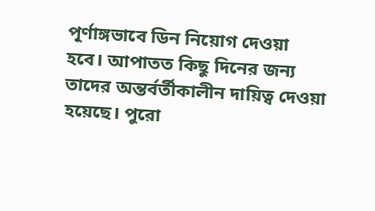পূর্ণাঙ্গভাবে ডিন নিয়োগ দেওয়া হবে। আপাতত কিছু দিনের জন্য তাদের অন্তর্বর্তীকালীন দায়িত্ব দেওয়া হয়েছে। পুরো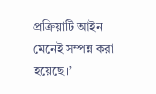প্রক্রিয়াটি আইন মেনেই সম্পন্ন করা হয়েছে।’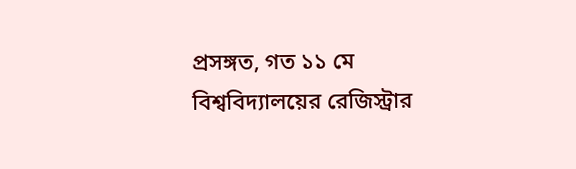প্রসঙ্গত, গত ১১ মে বিশ্ববিদ্যালয়ের রেজিস্ট্রার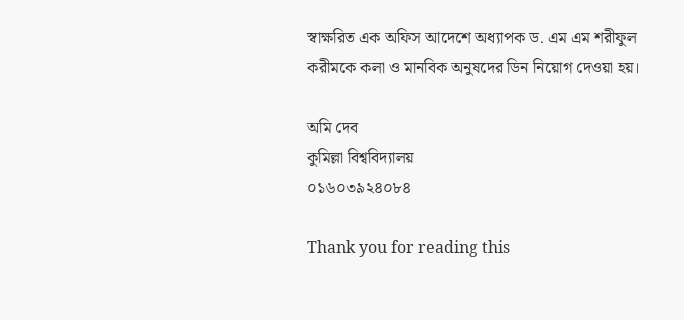স্বাক্ষরিত এক অফিস আদেশে অধ্যাপক ড. এম এম শরীফুল করীমকে কলা ও মানবিক অনুষদের ডিন নিয়োগ দেওয়া হয়।

অমি দেব
কুমিল্লা বিশ্ববিদ্যালয়
০১৬০৩৯২৪০৮৪

Thank you for reading this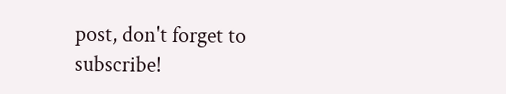post, don't forget to subscribe!